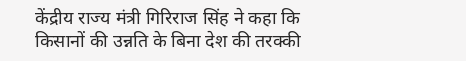केंद्रीय राज्य मंत्री गिरिराज सिंह ने कहा कि किसानों की उन्नति के बिना देश की तरक्की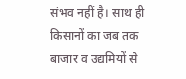संभव नहीं है। साथ ही किसानों का जब तक बाजार व उद्यमियों से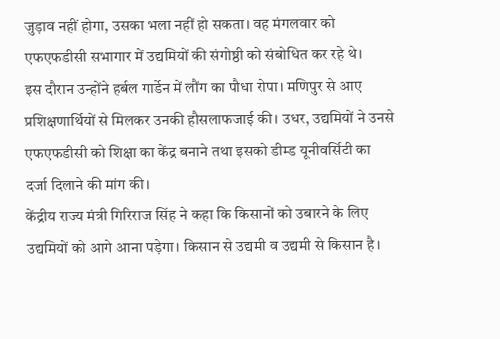जुड़ाव नहीं होगा, उसका भला नहीं हो सकता। वह मंगलवार को एफएफडीसी सभागार में उद्यमियों की संगोष्ठी को संबोधित कर रहे थे।
इस दौरान उन्होंने हर्बल गार्डेन में लौंग का पौधा रोपा। मणिपुर से आए प्रशिक्षणार्थियों से मिलकर उनकी हौसलाफजाई की। उधर, उद्यमियों ने उनसे एफएफडीसी को शिक्षा का केंद्र बनाने तथा इसको डीम्ड यूनीवर्सिटी का दर्जा दिलाने की मांग की।
केंद्रीय राज्य मंत्री गिरिराज सिंह ने कहा कि किसानों को उबारने के लिए उद्यमियों को आगे आना पड़ेगा। किसान से उद्यमी व उद्यमी से किसान है।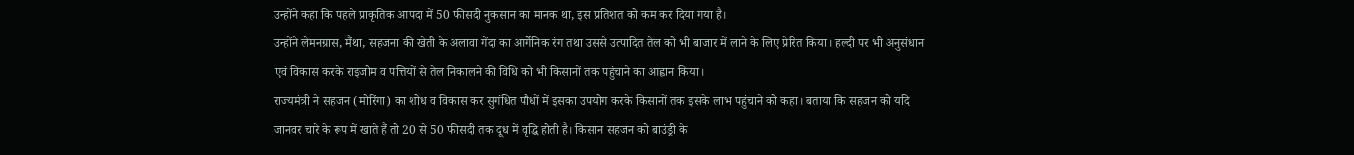उन्होंने कहा कि पहले प्राकृतिक आपदा में 50 फीसदी नुकसान का मानक था, इस प्रतिशत को कम कर दिया गया है।
उन्होंने लेमनग्रास, मैंथा, सहजना की खेती के अलावा गेंदा का आर्गेनिक रंग तथा उससे उत्पादित तेल को भी बाजार में लाने के लिए प्रेरित किया। हल्दी पर भी अनुसंधान एवं विकास करके राइजोम व पत्तियों से तेल निकालने की विधि को भी किसानों तक पहुंचाने का आह्वान किया।
राज्यमंत्री ने सहजन (मोरिंगा) का शोध व विकास कर सुगंधित पौधों में इसका उपयोग करके किसानों तक इसके लाभ पहुंचाने को कहा। बताया कि सहजन को यदि जानवर चारे के रूप में खाते हैं तो 20 से 50 फीसदी तक दूध में वृद्धि होती है। किसान सहजन को बाउंड्री के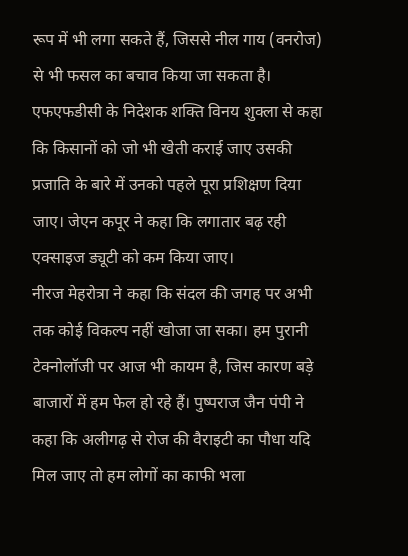रूप में भी लगा सकते हैं, जिससे नील गाय (वनरोज) से भी फसल का बचाव किया जा सकता है।
एफएफडीसी के निदेशक शक्ति विनय शुक्ला से कहा कि किसानों को जो भी खेती कराई जाए उसकी प्रजाति के बारे में उनको पहले पूरा प्रशिक्षण दिया जाए। जेएन कपूर ने कहा कि लगातार बढ़ रही एक्साइज ड्यूटी को कम किया जाए।
नीरज मेहरोत्रा ने कहा कि संदल की जगह पर अभी तक कोई विकल्प नहीं खोजा जा सका। हम पुरानी टेक्नोलॉजी पर आज भी कायम है, जिस कारण बड़े बाजारों में हम फेल हो रहे हैं। पुष्पराज जैन पंपी ने कहा कि अलीगढ़ से रोज की वैराइटी का पौधा यदि मिल जाए तो हम लोगों का काफी भला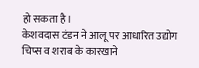हो सकता है।
केशवदास टंडन ने आलू पर आधारित उद्योग चिप्स व शराब के कारखाने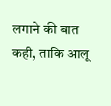लगाने की बात कही, ताकि आलू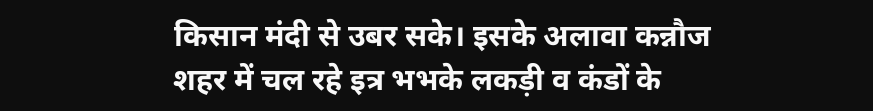किसान मंदी से उबर सके। इसके अलावा कन्नौज शहर में चल रहे इत्र भभके लकड़ी व कंडों के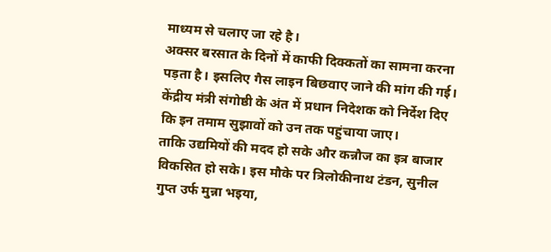माध्यम से चलाए जा रहे है।
अक्सर बरसात के दिनों में काफी दिक्कतों का सामना करना पड़ता है। इसलिए गैस लाइन बिछवाए जाने की मांग की गई। केंद्रीय मंत्री संगोष्ठी के अंत में प्रधान निदेशक को निर्देश दिए कि इन तमाम सुझावों को उन तक पहुंचाया जाए।
ताकि उद्यमियों की मदद हो सके और कन्नौज का इत्र बाजार विकसित हो सके। इस मौके पर त्रिलोकीनाथ टंडन, सुनील गुप्त उर्फ मुन्ना भइया,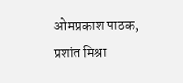ओमप्रकाश पाठक, प्रशांत मिश्रा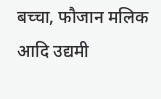बच्चा, फौजान मलिक आदि उद्यमी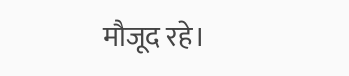मौजूद रहे।